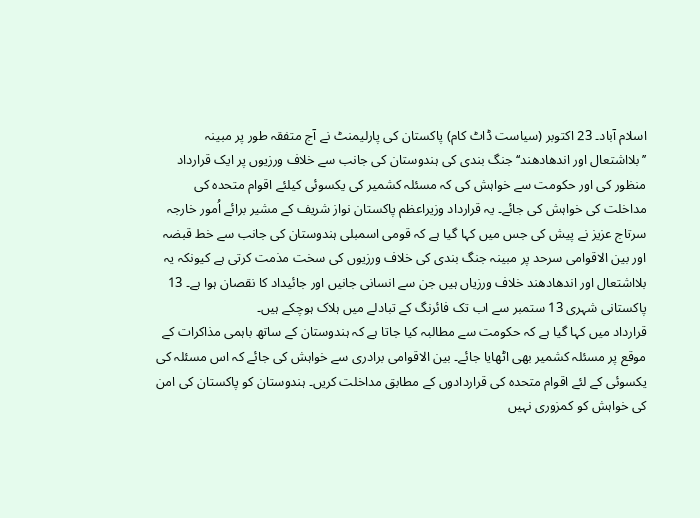اسلام آباد۔ 23 اکتوبر (سیاست ڈاٹ کام) پاکستان کی پارلیمنٹ نے آج متفقہ طور پر مبینہ ’’بلااشتعال اور اندھادھند‘‘ جنگ بندی کی ہندوستان کی جانب سے خلاف ورزیوں پر ایک قرارداد منظور کی اور حکومت سے خواہش کی کہ مسئلہ کشمیر کی یکسوئی کیلئے اقوام متحدہ کی مداخلت کی خواہش کی جائے۔ یہ قرارداد وزیراعظم پاکستان نواز شریف کے مشیر برائے اُمور خارجہ سرتاج عزیز نے پیش کی جس میں کہا گیا ہے کہ قومی اسمبلی ہندوستان کی جانب سے خط قبضہ اور بین الاقوامی سرحد پر مبینہ جنگ بندی کی خلاف ورزیوں کی سخت مذمت کرتی ہے کیونکہ یہ بلااشتعال اور اندھادھند خلاف ورزیاں ہیں جن سے انسانی جانیں اور جائیداد کا نقصان ہوا ہے۔ 13 پاکستانی شہری 13 ستمبر سے اب تک فائرنگ کے تبادلے میں ہلاک ہوچکے ہیں۔
قرارداد میں کہا گیا ہے کہ حکومت سے مطالبہ کیا جاتا ہے کہ ہندوستان کے ساتھ باہمی مذاکرات کے موقع پر مسئلہ کشمیر بھی اٹھایا جائے۔ بین الاقوامی برادری سے خواہش کی جائے کہ اس مسئلہ کی یکسوئی کے لئے اقوام متحدہ کی قراردادوں کے مطابق مداخلت کریں۔ ہندوستان کو پاکستان کی امن کی خواہش کو کمزوری نہیں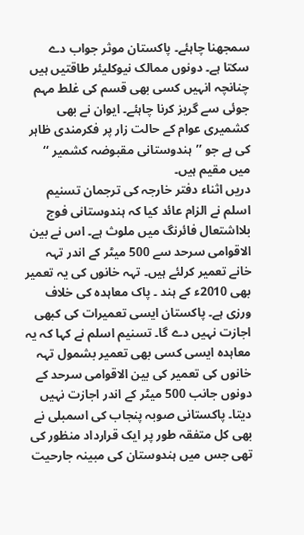سمجھنا چاہئے۔ پاکستان موثر جواب دے سکتا ہے۔ دونوں ممالک نیوکلیئر طاقتیں ہیں چنانچہ انہیں کسی بھی قسم کی غلط مہم جوئی سے گریز کرنا چاہئے۔ ایوان نے بھی کشمیری عوام کے حالت زار پر فکرمندی ظاہر کی ہے جو ’’ہندوستانی مقبوضہ کشمیر ‘‘ میں مقیم ہیں۔
دریں اثناء دفتر خارجہ کی ترجمان تسنیم اسلم نے الزام عائد کیا کہ ہندوستانی فوج بلااشتعال فائرنگ میں ملوث ہے۔ اس نے بین الاقوامی سرحد سے 500 میٹر کے اندر تہہ خانے تعمیر کرلئے ہیں۔ تہہ خانوں کی یہ تعمیر بھی 2010ء کے ہند ۔ پاک معاہدہ کی خلاف ورزی ہے۔ پاکستان ایسی تعمیرات کی کبھی اجازت نہیں دے گا۔ تسنیم اسلم نے کہا کہ یہ معاہدہ ایسی کسی بھی تعمیر بشمول تہہ خانوں کی تعمیر کی بین الاقوامی سرحد کے دونوں جانب 500 میٹر کے اندر اجازت نہیں دیتا۔ پاکستانی صوبہ پنجاب کی اسمبلی نے بھی کل متفقہ طور پر ایک قرارداد منظور کی تھی جس میں ہندوستان کی مبینہ جارحیت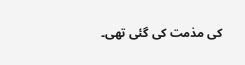کی مذمت کی گئی تھی۔